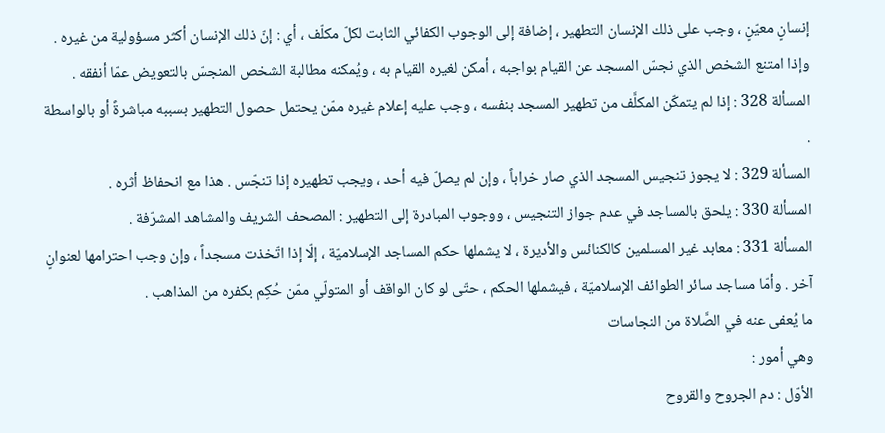إنسانٍ معيّنٍ ، وجب على ذلك الإنسان التطهير ، إضافة إلى الوجوب الكفائي الثابت لكلّ مكلّف ، أي : إنّ ذلك الإنسان أكثر مسؤولية من غيره . وإذا امتنع الشخص الذي نجسّ المسجد عن القيام بواجبه ، أمكن لغيره القيام به ، ويُمكنه مطالبة الشخص المنجسّ بالتعويض عمّا أنفقه .
المسألة 328 : إذا لم يتمكّن المكلَّف من تطهير المسجد بنفسه ، وجب عليه إعلام غيره ممّن يحتمل حصول التطهير بسببه مباشرةً أو بالواسطة .
المسألة 329 : لا يجوز تنجيس المسجد الذي صار خراباً ، وإن لم يصلّ فيه أحد ، ويجب تطهيره إذا تنجّس . هذا مع انحفاظ أثره .
المسألة 330 : يلحق بالمساجد في عدم جواز التنجيس ، ووجوب المبادرة إلى التطهير : المصحف الشريف والمشاهد المشرّفة .
المسألة 331 : معابد غير المسلمين كالكنائس والأديرة ، لا يشملها حكم المساجد الإسلاميّة ، إلّا إذا اتّخذت مسجداً ، وإن وجب احترامها لعنوانٍ آخر . وأمّا مساجد سائر الطوائف الإسلاميّة ، فيشملها الحكم ، حتّى لو كان الواقف أو المتولّي ممّن حُكِم بكفره من المذاهب .
ما يُعفى عنه في الصَّلاة من النجاسات
وهي أمور :
الأوّل : دم الجروح والقروح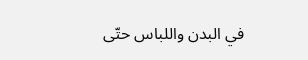في البدن واللباس حتّى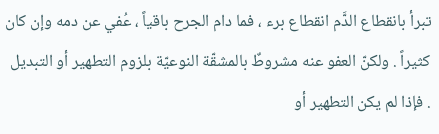تبرأ بانقطاع الدَّم انقطاع برء ، فما دام الجرح باقياً ، عُفي عن دمه وإن كان كثيراً . ولكنّ العفو عنه مشروطٌ بالمشقّة النوعيّة بلزوم التطهير أو التبديل . فإذا لم يكن التطهير أو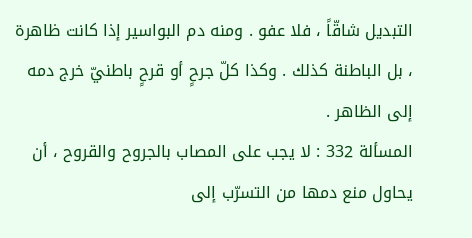التبديل شاقّاً ، فلا عفو . ومنه دم البواسير إذا كانت ظاهرة ، بل الباطنة كذلك . وكذا كلّ جرحٍ أو قرحٍ باطنيّ خرج دمه إلى الظاهر .
المسألة 332 : لا يجب على المصاب بالجروح والقروح ، أن يحاول منع دمها من التسرّب إلى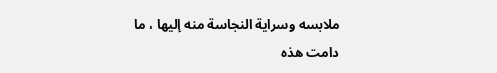ملابسه وسراية النجاسة منه إليها ، ما دامت هذه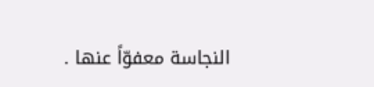النجاسة معفوّاً عنها .